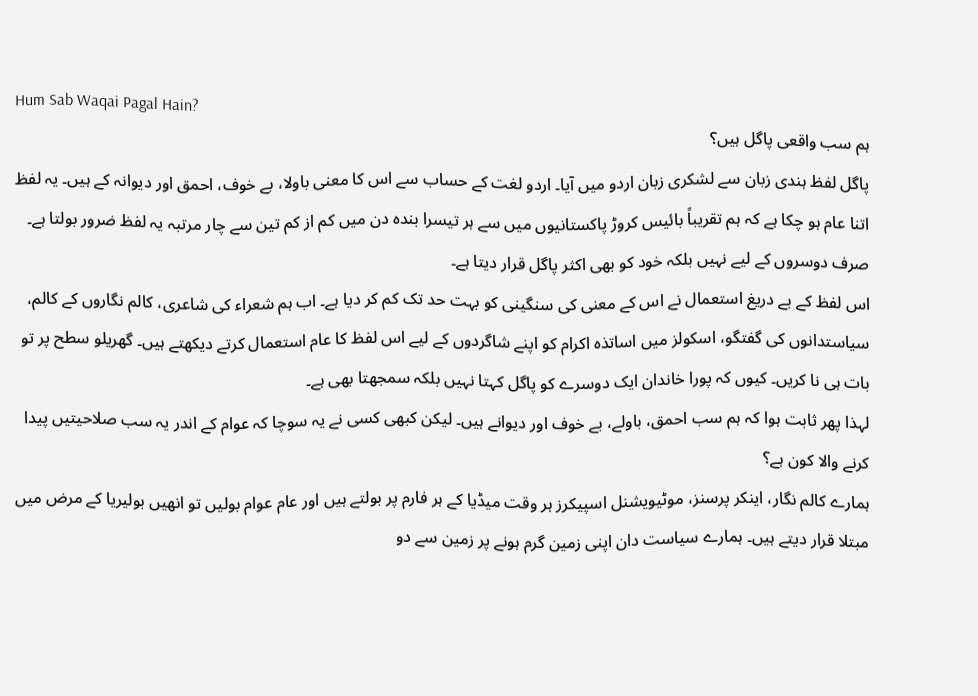Hum Sab Waqai Pagal Hain?
ہم سب واقعی پاگل ہیں؟
پاگل لفظ ہندی زبان سے لشکری زبان اردو میں آیا۔ اردو لغت کے حساب سے اس کا معنی باولا، بے خوف، احمق اور دیوانہ کے ہیں۔ یہ لفظ اتنا عام ہو چکا ہے کہ ہم تقریباً بائیس کروڑ پاکستانیوں میں سے ہر تیسرا بندہ دن میں کم از کم تین سے چار مرتبہ یہ لفظ ضرور بولتا ہے۔ صرف دوسروں کے لیے نہیں بلکہ خود کو بھی اکثر پاگل قرار دیتا ہے۔
اس لفظ کے بے دریغ استعمال نے اس کے معنی کی سنگینی کو بہت حد تک کم کر دیا ہے۔ اب ہم شعراء کی شاعری، کالم نگاروں کے کالم، سیاستدانوں کی گفتگو، اسکولز میں اساتذہ اکرام کو اپنے شاگردوں کے لیے اس لفظ کا عام استعمال کرتے دیکھتے ہیں۔ گھریلو سطح پر تو بات ہی نا کریں۔ کیوں کہ پورا خاندان ایک دوسرے کو پاگل کہتا نہیں بلکہ سمجھتا بھی ہے۔
لہذا پھر ثابت ہوا کہ ہم سب احمق، باولے، بے خوف اور دیوانے ہیں۔ لیکن کبھی کسی نے یہ سوچا کہ عوام کے اندر یہ سب صلاحیتیں پیدا کرنے والا کون ہے؟
ہمارے کالم نگار، اینکر پرسنز، موٹیویشنل اسپیکرز ہر وقت میڈیا کے ہر فارم پر بولتے ہیں اور عام عوام بولیں تو انھیں بولیریا کے مرض میں مبتلا قرار دیتے ہیں۔ ہمارے سیاست دان اپنی زمین گرم ہونے پر زمین سے دو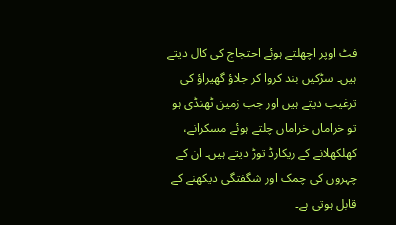فٹ اوپر اچھلتے ہوئے احتجاج کی کال دیتے ہیں۔ سڑکیں بند کروا کر جلاؤ گھیراؤ کی ترغیب دیتے ہیں اور جب زمین ٹھنڈی ہو تو خراماں خراماں چلتے ہوئے مسکرانے، کھلکھلانے کے ریکارڈ توڑ دیتے ہیں۔ ان کے چہروں کی چمک اور شگفتگی دیکھنے کے قابل ہوتی ہے۔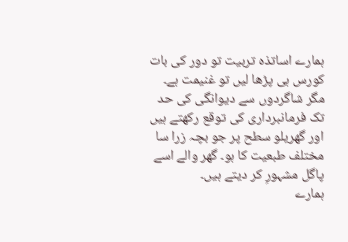ہمارے اساتذہ تربیت تو دور کی بات کورس ہی پڑھا لیں تو غنیمت ہے۔ مگر شاگردوں سے دیوانگی کی حد تک فرمانبرداری کی توقع رکھتے ہیں اور گھریلو سطح پر جو بچہ زرا سا مختلف طبعیت کا ہو۔ گھر والے اسے پاگل مشہورِ کر دیتے ہیں۔
ہمارے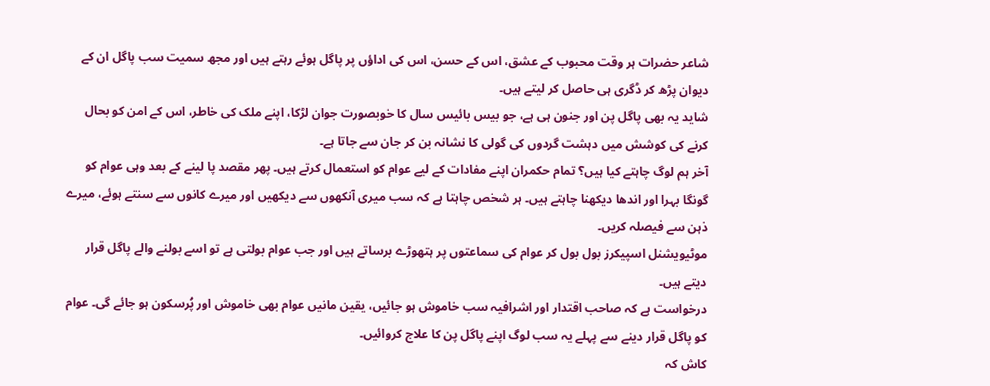شاعر حضرات ہر وقت محبوب کے عشق، اس کے حسن، اس کی اداؤں پر پاگل ہوئے رہتے ہیں اور مجھ سمیت سب پاگل ان کے دیوان پڑھ کر ڈگری ہی حاصل کر لیتے ہیں۔
شاید یہ بھی پاگل پن اور جنون ہی ہے، جو بیس بائیس سال کا خوبصورت جوان لڑکا، اپنے ملک کی خاطر، اس کے امن کو بحال کرنے کی کوشش میں دہشت گردوں کی گولی کا نشانہ بن کر جان سے جاتا ہے۔
آخر ہم لوگ چاہتے کیا ہیں؟ تمام حکمران اپنے مفادات کے لیے عوام کو استعمال کرتے ہیں۔ پھر مقصد پا لینے کے بعد وہی عوام کو گونگا بہرا اور اندھا دیکھنا چاہتے ہیں۔ ہر شخص چاہتا ہے کہ سب میری آنکھوں سے دیکھیں اور میرے کانوں سے سنتے ہوئے، میرے ذہن سے فیصلہ کریں۔
موٹیویشنل اسپیکرز بول بول کر عوام کی سماعتوں پر ہتھوڑے برساتے ہیں اور جب عوام بولتی ہے تو اسے بولنے والے پاگل قرار دیتے ہیں۔
درخواست ہے کہ صاحب اقتدار اور اشرافیہ سب خاموش ہو جائیں، یقین مانیں عوام بھی خاموش اور پُرسکون ہو جائے گی۔ عوام کو پاگل قرار دینے سے پہلے یہ سب لوگ اپنے پاگل پن کا علاج کروائیں۔
کاش کہ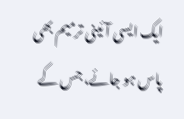ایک ایسی آئینی ترمیم بھی پاس ہو جائے، جس کے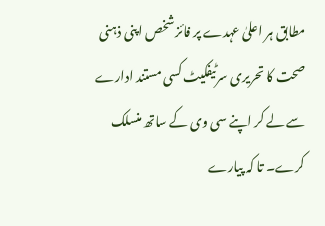مطابق ہر اعلیٰ عہدے پر فائز شخص اپنی ذہنی صحت کا تحریری سرٹیفکیٹ کسی مستند ادارے سے لے کر اپنے سی وی کے ساتھ منسلک کرے۔ تا کہ پیارے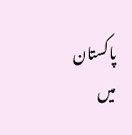پاکستان میں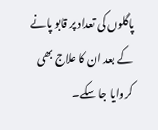پاگلوں کی تعداد پر قابو پانے کے بعد ان کا علاج بھی کروایا جا سکے۔